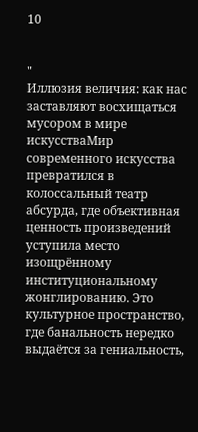10


"
Иллюзия величия: как нас заставляют восхищаться мусором в мире искусстваМир современного искусства превратился в колоссальный театр абсурда, где объективная ценность произведений уступила место изощрённому институциональному жонглированию. Это культурное пространство, где банальность нередко выдаётся за гениальность,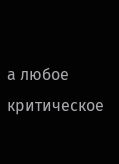а любое критическое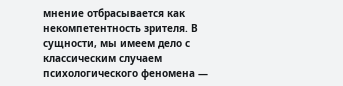мнение отбрасывается как некомпетентность зрителя. В сущности, мы имеем дело с классическим случаем психологического феномена —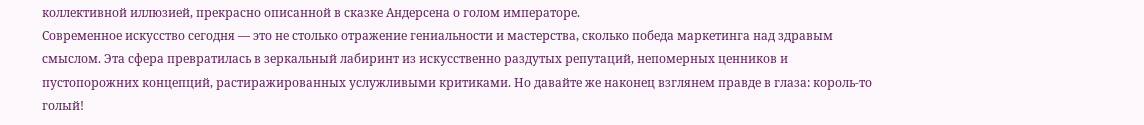коллективной иллюзией, прекрасно описанной в сказке Андерсена о голом императоре.
Современное искусство сегодня — это не столько отражение гениальности и мастерства, сколько победа маркетинга над здравым смыслом. Эта сфера превратилась в зеркальный лабиринт из искусственно раздутых репутаций, непомерных ценников и пустопорожних концепций, растиражированных услужливыми критиками. Но давайте же наконец взглянем правде в глаза: король-то голый!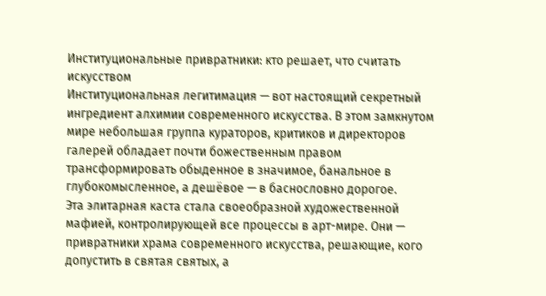Институциональные привратники: кто решает, что считать искусством
Институциональная легитимация — вот настоящий секретный ингредиент алхимии современного искусства. В этом замкнутом мире небольшая группа кураторов, критиков и директоров галерей обладает почти божественным правом трансформировать обыденное в значимое, банальное в глубокомысленное, а дешёвое — в баснословно дорогое.
Эта элитарная каста стала своеобразной художественной мафией, контролирующей все процессы в арт-мире. Они — привратники храма современного искусства, решающие, кого допустить в святая святых, а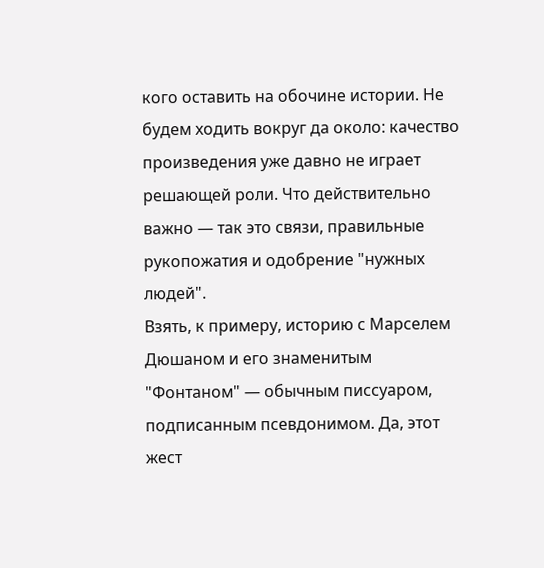кого оставить на обочине истории. Не будем ходить вокруг да около: качество произведения уже давно не играет решающей роли. Что действительно важно — так это связи, правильные рукопожатия и одобрение "нужных людей".
Взять, к примеру, историю с Марселем Дюшаном и его знаменитым "Фонтаном" — обычным писсуаром, подписанным псевдонимом. Да, этот жест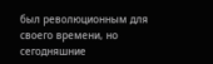был революционным для своего времени, но сегодняшние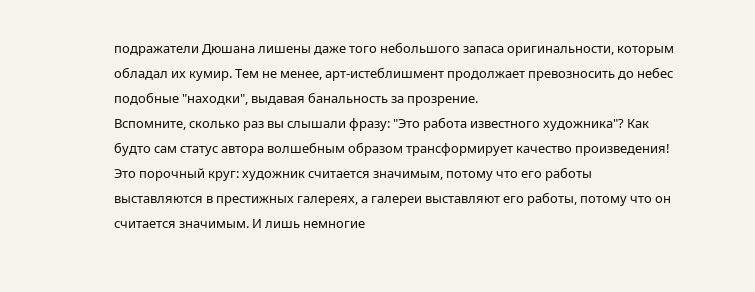подражатели Дюшана лишены даже того небольшого запаса оригинальности, которым обладал их кумир. Тем не менее, арт-истеблишмент продолжает превозносить до небес подобные "находки", выдавая банальность за прозрение.
Вспомните, сколько раз вы слышали фразу: "Это работа известного художника"? Как будто сам статус автора волшебным образом трансформирует качество произведения! Это порочный круг: художник считается значимым, потому что его работы выставляются в престижных галереях, а галереи выставляют его работы, потому что он считается значимым. И лишь немногие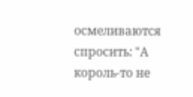осмеливаются спросить: "А король-то не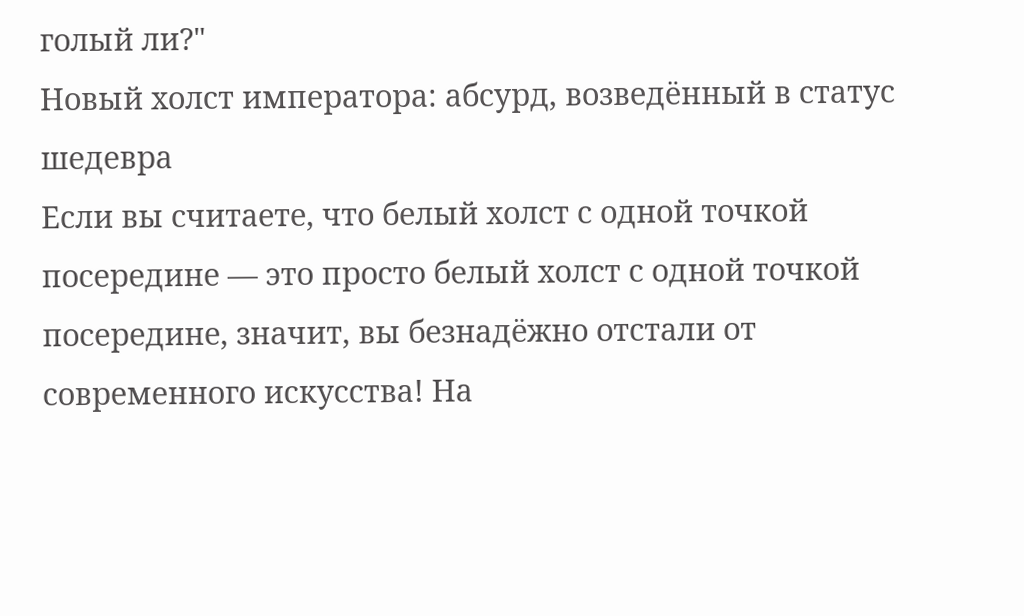голый ли?"
Новый холст императора: абсурд, возведённый в статус шедевра
Если вы считаете, что белый холст с одной точкой посередине — это просто белый холст с одной точкой посередине, значит, вы безнадёжно отстали от современного искусства! На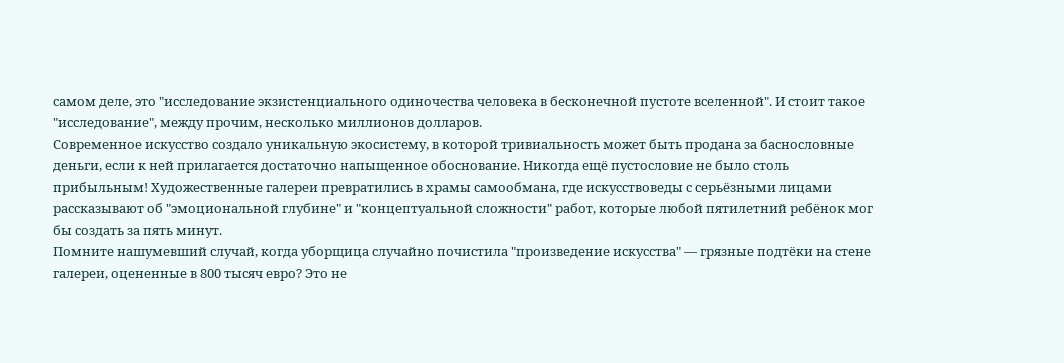самом деле, это "исследование экзистенциального одиночества человека в бесконечной пустоте вселенной". И стоит такое "исследование", между прочим, несколько миллионов долларов.
Современное искусство создало уникальную экосистему, в которой тривиальность может быть продана за баснословные деньги, если к ней прилагается достаточно напыщенное обоснование. Никогда ещё пустословие не было столь прибыльным! Художественные галереи превратились в храмы самообмана, где искусствоведы с серьёзными лицами рассказывают об "эмоциональной глубине" и "концептуальной сложности" работ, которые любой пятилетний ребёнок мог бы создать за пять минут.
Помните нашумевший случай, когда уборщица случайно почистила "произведение искусства" — грязные подтёки на стене галереи, оцененные в 800 тысяч евро? Это не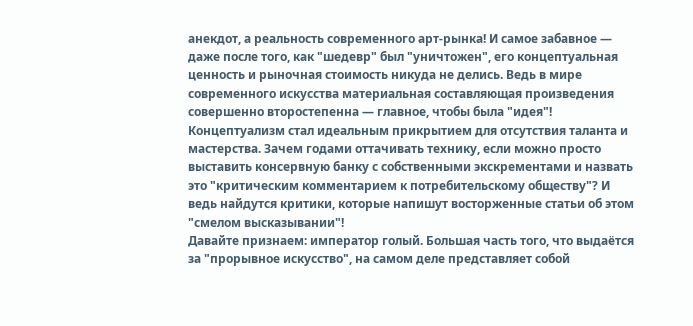анекдот, а реальность современного арт-рынка! И самое забавное — даже после того, как "шедевр" был "уничтожен", его концептуальная ценность и рыночная стоимость никуда не делись. Ведь в мире современного искусства материальная составляющая произведения совершенно второстепенна — главное, чтобы была "идея"!
Концептуализм стал идеальным прикрытием для отсутствия таланта и мастерства. Зачем годами оттачивать технику, если можно просто выставить консервную банку с собственными экскрементами и назвать это "критическим комментарием к потребительскому обществу"? И ведь найдутся критики, которые напишут восторженные статьи об этом "смелом высказывании"!
Давайте признаем: император голый. Большая часть того, что выдаётся за "прорывное искусство", на самом деле представляет собой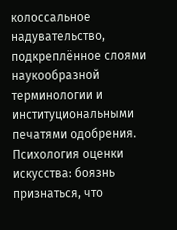колоссальное надувательство, подкреплённое слоями наукообразной терминологии и институциональными печатями одобрения.
Психология оценки искусства: боязнь признаться, что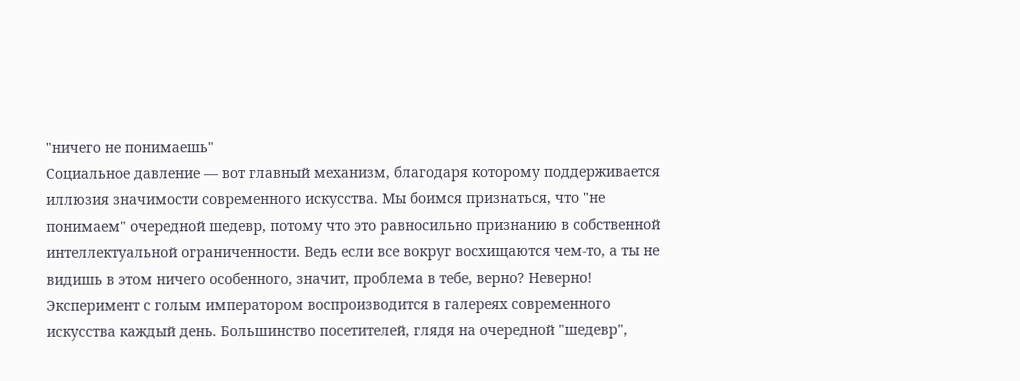"ничего не понимаешь"
Социальное давление — вот главный механизм, благодаря которому поддерживается иллюзия значимости современного искусства. Мы боимся признаться, что "не понимаем" очередной шедевр, потому что это равносильно признанию в собственной интеллектуальной ограниченности. Ведь если все вокруг восхищаются чем-то, а ты не видишь в этом ничего особенного, значит, проблема в тебе, верно? Неверно!
Эксперимент с голым императором воспроизводится в галереях современного искусства каждый день. Большинство посетителей, глядя на очередной "шедевр",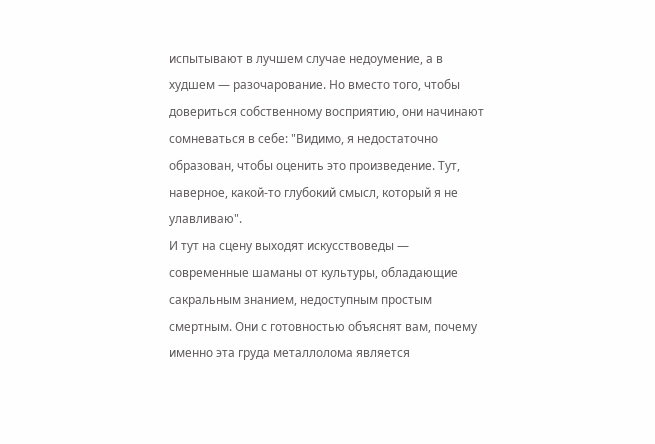испытывают в лучшем случае недоумение, а в худшем — разочарование. Но вместо того, чтобы довериться собственному восприятию, они начинают сомневаться в себе: "Видимо, я недостаточно образован, чтобы оценить это произведение. Тут, наверное, какой-то глубокий смысл, который я не улавливаю".
И тут на сцену выходят искусствоведы — современные шаманы от культуры, обладающие сакральным знанием, недоступным простым смертным. Они с готовностью объяснят вам, почему именно эта груда металлолома является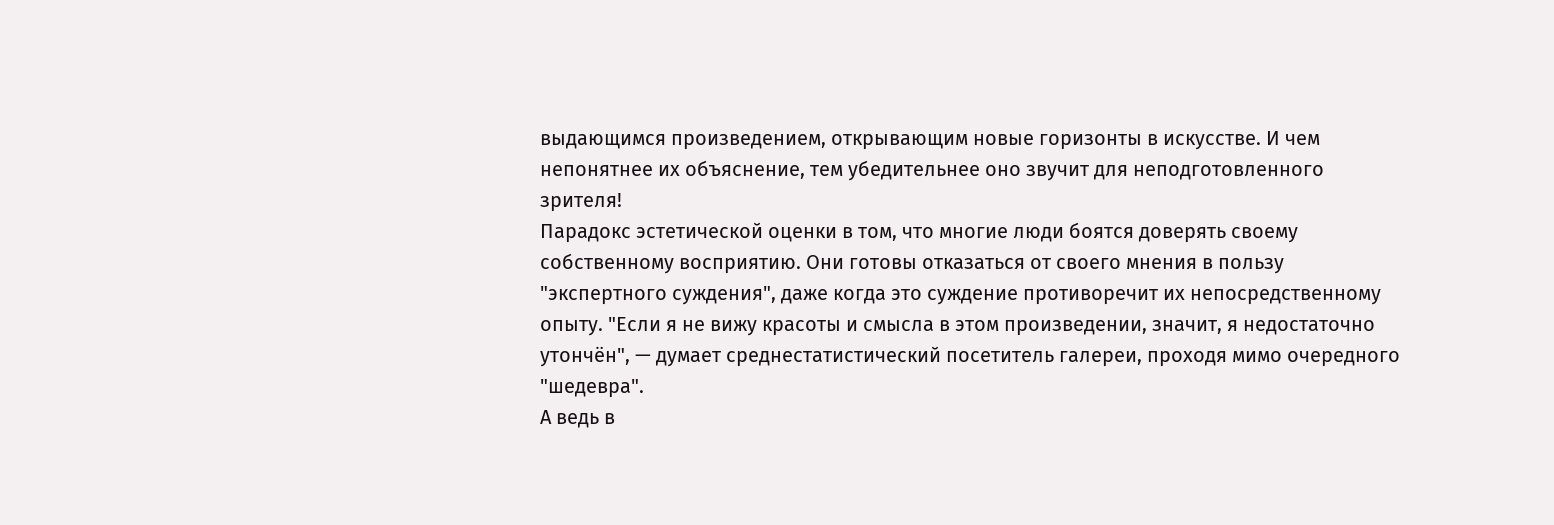выдающимся произведением, открывающим новые горизонты в искусстве. И чем непонятнее их объяснение, тем убедительнее оно звучит для неподготовленного зрителя!
Парадокс эстетической оценки в том, что многие люди боятся доверять своему собственному восприятию. Они готовы отказаться от своего мнения в пользу "экспертного суждения", даже когда это суждение противоречит их непосредственному опыту. "Если я не вижу красоты и смысла в этом произведении, значит, я недостаточно утончён", — думает среднестатистический посетитель галереи, проходя мимо очередного "шедевра".
А ведь в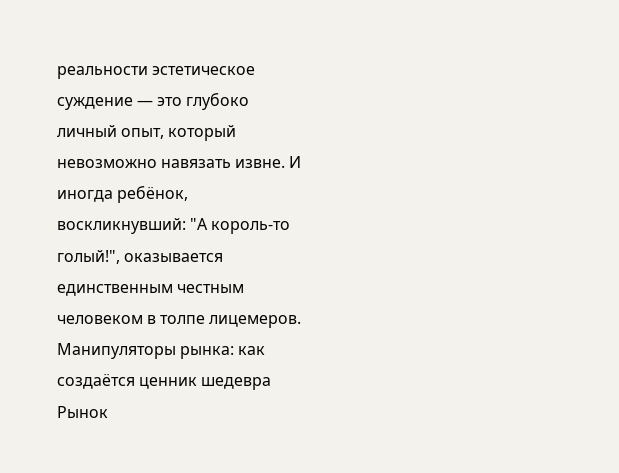реальности эстетическое суждение — это глубоко личный опыт, который невозможно навязать извне. И иногда ребёнок, воскликнувший: "А король-то голый!", оказывается единственным честным человеком в толпе лицемеров.
Манипуляторы рынка: как создаётся ценник шедевра
Рынок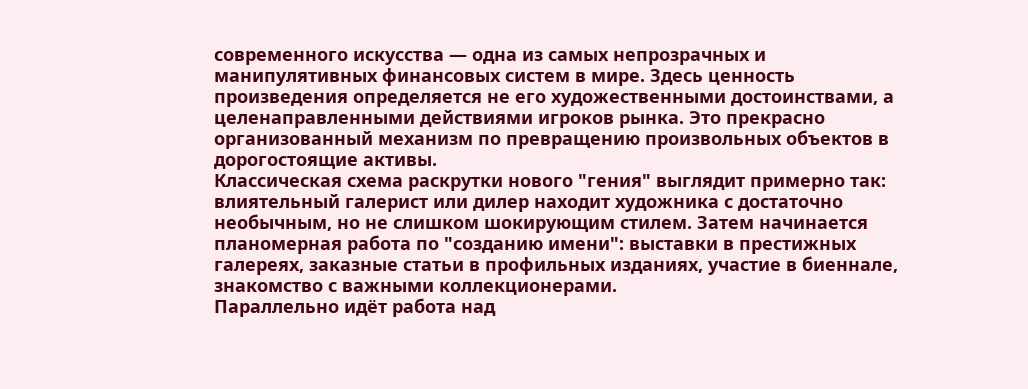современного искусства — одна из самых непрозрачных и манипулятивных финансовых систем в мире. Здесь ценность произведения определяется не его художественными достоинствами, а целенаправленными действиями игроков рынка. Это прекрасно организованный механизм по превращению произвольных объектов в дорогостоящие активы.
Классическая схема раскрутки нового "гения" выглядит примерно так: влиятельный галерист или дилер находит художника с достаточно необычным, но не слишком шокирующим стилем. Затем начинается планомерная работа по "созданию имени": выставки в престижных галереях, заказные статьи в профильных изданиях, участие в биеннале, знакомство с важными коллекционерами.
Параллельно идёт работа над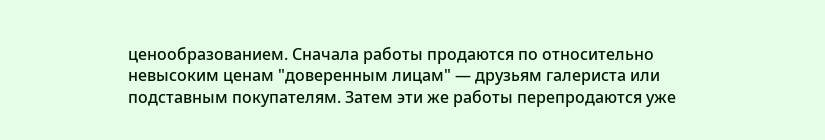ценообразованием. Сначала работы продаются по относительно невысоким ценам "доверенным лицам" — друзьям галериста или подставным покупателям. Затем эти же работы перепродаются уже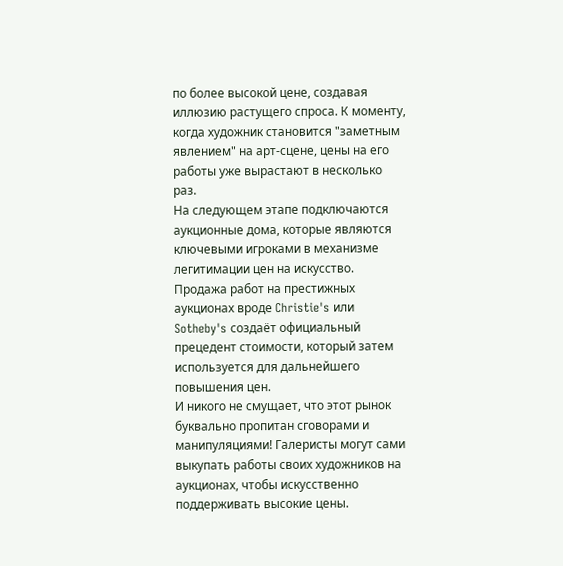по более высокой цене, создавая иллюзию растущего спроса. К моменту, когда художник становится "заметным явлением" на арт-сцене, цены на его работы уже вырастают в несколько раз.
На следующем этапе подключаются аукционные дома, которые являются ключевыми игроками в механизме легитимации цен на искусство. Продажа работ на престижных аукционах вроде Christie's или Sotheby's создаёт официальный прецедент стоимости, который затем используется для дальнейшего повышения цен.
И никого не смущает, что этот рынок буквально пропитан сговорами и манипуляциями! Галеристы могут сами выкупать работы своих художников на аукционах, чтобы искусственно поддерживать высокие цены.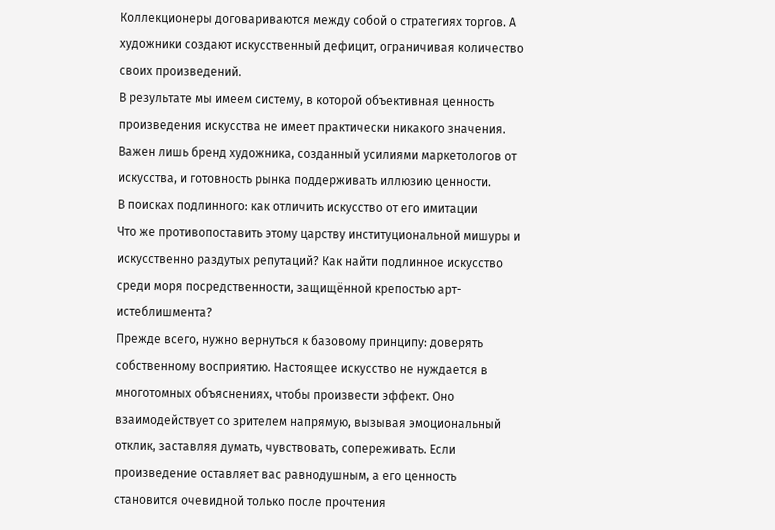Коллекционеры договариваются между собой о стратегиях торгов. А художники создают искусственный дефицит, ограничивая количество своих произведений.
В результате мы имеем систему, в которой объективная ценность произведения искусства не имеет практически никакого значения. Важен лишь бренд художника, созданный усилиями маркетологов от искусства, и готовность рынка поддерживать иллюзию ценности.
В поисках подлинного: как отличить искусство от его имитации
Что же противопоставить этому царству институциональной мишуры и искусственно раздутых репутаций? Как найти подлинное искусство среди моря посредственности, защищённой крепостью арт-истеблишмента?
Прежде всего, нужно вернуться к базовому принципу: доверять собственному восприятию. Настоящее искусство не нуждается в многотомных объяснениях, чтобы произвести эффект. Оно взаимодействует со зрителем напрямую, вызывая эмоциональный отклик, заставляя думать, чувствовать, сопереживать. Если произведение оставляет вас равнодушным, а его ценность становится очевидной только после прочтения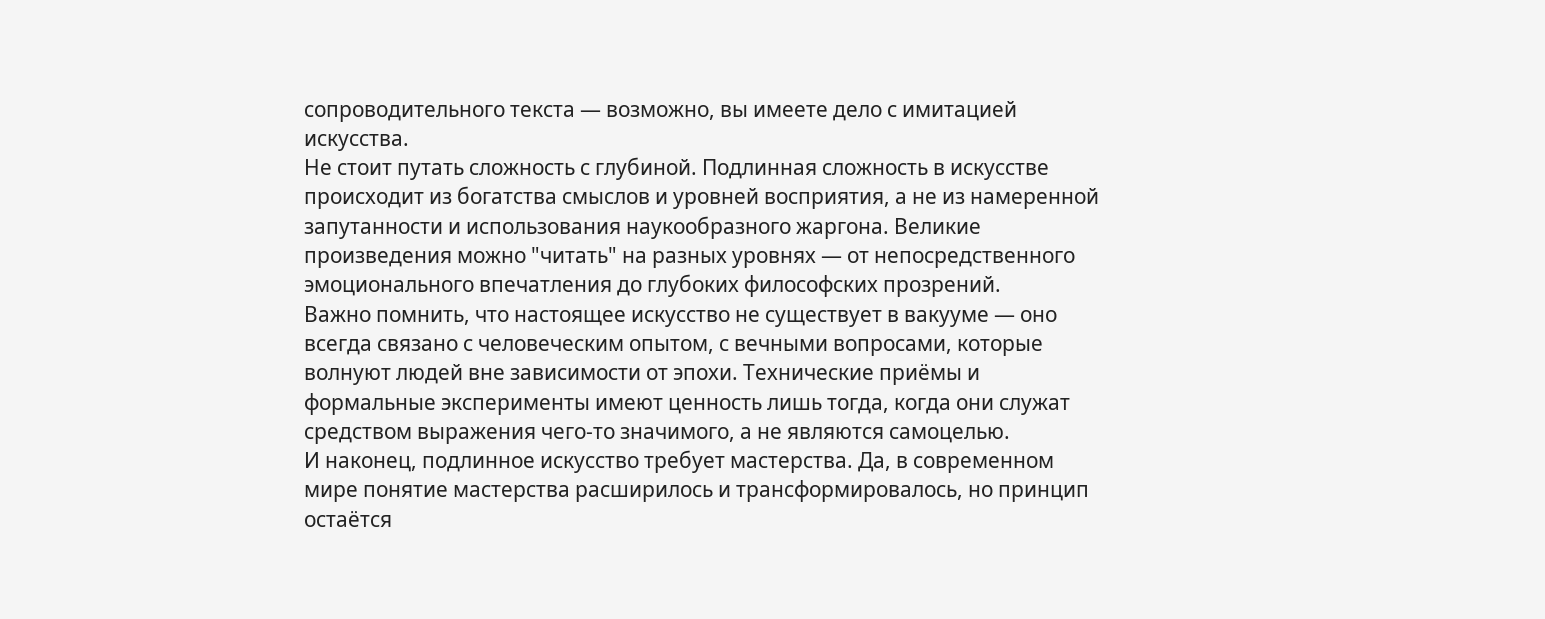сопроводительного текста — возможно, вы имеете дело с имитацией искусства.
Не стоит путать сложность с глубиной. Подлинная сложность в искусстве происходит из богатства смыслов и уровней восприятия, а не из намеренной запутанности и использования наукообразного жаргона. Великие произведения можно "читать" на разных уровнях — от непосредственного эмоционального впечатления до глубоких философских прозрений.
Важно помнить, что настоящее искусство не существует в вакууме — оно всегда связано с человеческим опытом, с вечными вопросами, которые волнуют людей вне зависимости от эпохи. Технические приёмы и формальные эксперименты имеют ценность лишь тогда, когда они служат средством выражения чего-то значимого, а не являются самоцелью.
И наконец, подлинное искусство требует мастерства. Да, в современном мире понятие мастерства расширилось и трансформировалось, но принцип остаётся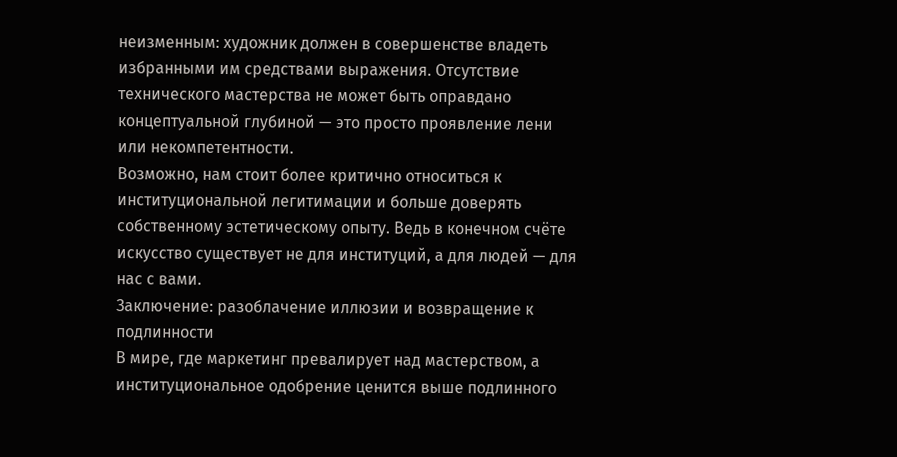неизменным: художник должен в совершенстве владеть избранными им средствами выражения. Отсутствие технического мастерства не может быть оправдано концептуальной глубиной — это просто проявление лени или некомпетентности.
Возможно, нам стоит более критично относиться к институциональной легитимации и больше доверять собственному эстетическому опыту. Ведь в конечном счёте искусство существует не для институций, а для людей — для нас с вами.
Заключение: разоблачение иллюзии и возвращение к подлинности
В мире, где маркетинг превалирует над мастерством, а институциональное одобрение ценится выше подлинного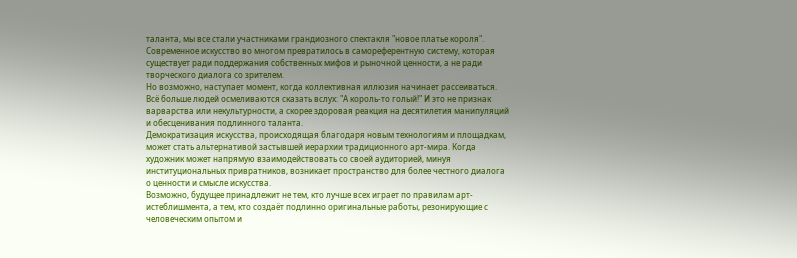таланта, мы все стали участниками грандиозного спектакля "новое платье короля". Современное искусство во многом превратилось в самореферентную систему, которая существует ради поддержания собственных мифов и рыночной ценности, а не ради творческого диалога со зрителем.
Но возможно, наступает момент, когда коллективная иллюзия начинает рассеиваться. Всё больше людей осмеливаются сказать вслух: "А король-то голый!" И это не признак варварства или некультурности, а скорее здоровая реакция на десятилетия манипуляций и обесценивания подлинного таланта.
Демократизация искусства, происходящая благодаря новым технологиям и площадкам, может стать альтернативой застывшей иерархии традиционного арт-мира. Когда художник может напрямую взаимодействовать со своей аудиторией, минуя институциональных привратников, возникает пространство для более честного диалога о ценности и смысле искусства.
Возможно, будущее принадлежит не тем, кто лучше всех играет по правилам арт-истеблишмента, а тем, кто создаёт подлинно оригинальные работы, резонирующие с человеческим опытом и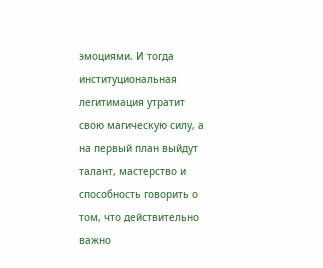эмоциями. И тогда институциональная легитимация утратит свою магическую силу, а на первый план выйдут талант, мастерство и способность говорить о том, что действительно важно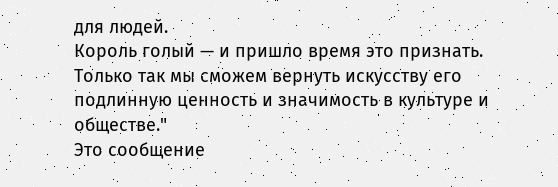для людей.
Король голый — и пришло время это признать. Только так мы сможем вернуть искусству его подлинную ценность и значимость в культуре и обществе."
Это сообщение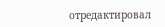отредактировал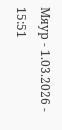Мяур - 1.03.2026 - 15:51